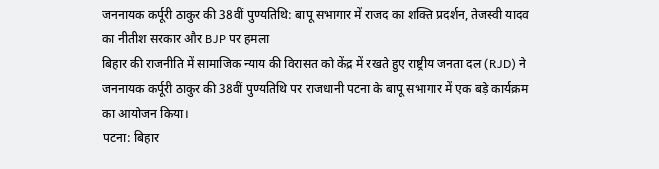जननायक कर्पूरी ठाकुर की 38वीं पुण्यतिथि: बापू सभागार में राजद का शक्ति प्रदर्शन, तेजस्वी यादव का नीतीश सरकार और BJP पर हमला
बिहार की राजनीति में सामाजिक न्याय की विरासत को केंद्र में रखते हुए राष्ट्रीय जनता दल (RJD) ने जननायक कर्पूरी ठाकुर की 38वीं पुण्यतिथि पर राजधानी पटना के बापू सभागार में एक बड़े कार्यक्रम का आयोजन किया।
पटना: बिहार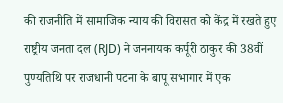की राजनीति में सामाजिक न्याय की विरासत को केंद्र में रखते हुए राष्ट्रीय जनता दल (RJD) ने जननायक कर्पूरी ठाकुर की 38वीं पुण्यतिथि पर राजधानी पटना के बापू सभागार में एक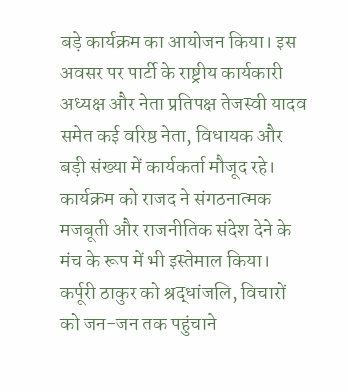बड़े कार्यक्रम का आयोजन किया। इस अवसर पर पार्टी के राष्ट्रीय कार्यकारी अध्यक्ष और नेता प्रतिपक्ष तेजस्वी यादव समेत कई वरिष्ठ नेता, विधायक और बड़ी संख्या में कार्यकर्ता मौजूद रहे। कार्यक्रम को राजद ने संगठनात्मक मजबूती और राजनीतिक संदेश देने के मंच के रूप में भी इस्तेमाल किया।
कर्पूरी ठाकुर को श्रद्धांजलि, विचारों को जन-जन तक पहुंचाने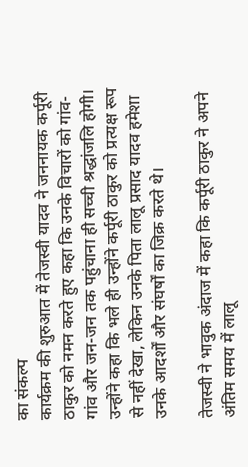का संकल्प
कार्यक्रम की शुरुआत में तेजस्वी यादव ने जननायक कर्पूरी ठाकुर को नमन करते हुए कहा कि उनके विचारों को गांव-गांव और जन-जन तक पहुंचाना ही सच्ची श्रद्धांजलि होगी। उन्होंने कहा कि भले ही उन्होंने कर्पूरी ठाकुर को प्रत्यक्ष रूप से नहीं देखा, लेकिन उनके पिता लालू प्रसाद यादव हमेशा उनके आदर्शों और संघर्षों का जिक्र करते थे।

तेजस्वी ने भावुक अंदाज में कहा कि कर्पूरी ठाकुर ने अपने अंतिम समय में लालू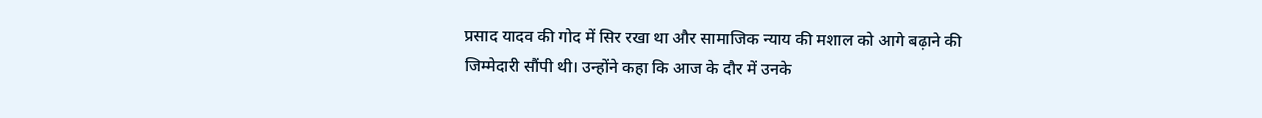प्रसाद यादव की गोद में सिर रखा था और सामाजिक न्याय की मशाल को आगे बढ़ाने की जिम्मेदारी सौंपी थी। उन्होंने कहा कि आज के दौर में उनके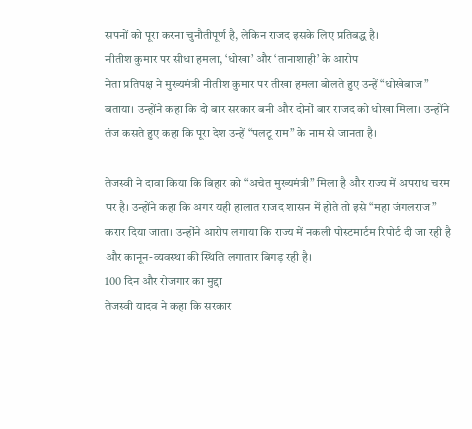सपनों को पूरा करना चुनौतीपूर्ण है, लेकिन राजद इसके लिए प्रतिबद्ध है।
नीतीश कुमार पर सीधा हमला, ‘धोखा’ और ‘तानाशाही’ के आरोप
नेता प्रतिपक्ष ने मुख्यमंत्री नीतीश कुमार पर तीखा हमला बोलते हुए उन्हें “धोखेबाज” बताया। उन्होंने कहा कि दो बार सरकार बनी और दोनों बार राजद को धोखा मिला। उन्होंने तंज कसते हुए कहा कि पूरा देश उन्हें “पलटू राम” के नाम से जानता है।

तेजस्वी ने दावा किया कि बिहार को “अचेत मुख्यमंत्री” मिला है और राज्य में अपराध चरम पर है। उन्होंने कहा कि अगर यही हालात राजद शासन में होते तो इसे “महा जंगलराज” करार दिया जाता। उन्होंने आरोप लगाया कि राज्य में नकली पोस्टमार्टम रिपोर्ट दी जा रही है और कानून-व्यवस्था की स्थिति लगातार बिगड़ रही है।
100 दिन और रोजगार का मुद्दा
तेजस्वी यादव ने कहा कि सरकार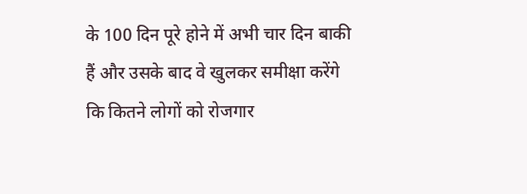के 100 दिन पूरे होने में अभी चार दिन बाकी हैं और उसके बाद वे खुलकर समीक्षा करेंगे कि कितने लोगों को रोजगार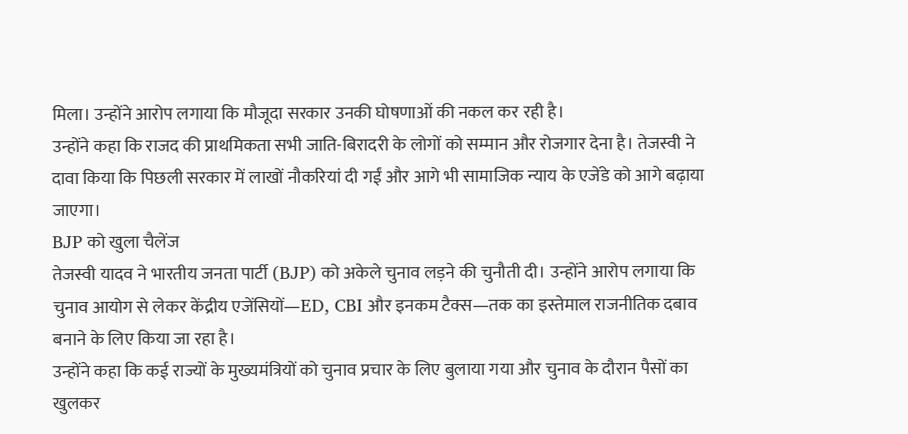मिला। उन्होंने आरोप लगाया कि मौजूदा सरकार उनकी घोषणाओं की नकल कर रही है।
उन्होंने कहा कि राजद की प्राथमिकता सभी जाति-बिरादरी के लोगों को सम्मान और रोजगार देना है। तेजस्वी ने दावा किया कि पिछली सरकार में लाखों नौकरियां दी गईं और आगे भी सामाजिक न्याय के एजेंडे को आगे बढ़ाया जाएगा।
BJP को खुला चैलेंज
तेजस्वी यादव ने भारतीय जनता पार्टी (BJP) को अकेले चुनाव लड़ने की चुनौती दी। उन्होंने आरोप लगाया कि चुनाव आयोग से लेकर केंद्रीय एजेंसियों—ED, CBI और इनकम टैक्स—तक का इस्तेमाल राजनीतिक दबाव बनाने के लिए किया जा रहा है।
उन्होंने कहा कि कई राज्यों के मुख्यमंत्रियों को चुनाव प्रचार के लिए बुलाया गया और चुनाव के दौरान पैसों का खुलकर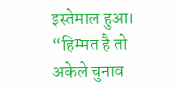इस्तेमाल हुआ। “हिम्मत है तो अकेले चुनाव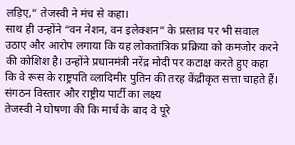लड़िए,” तेजस्वी ने मंच से कहा।
साथ ही उन्होंने “वन नेशन, वन इलेक्शन” के प्रस्ताव पर भी सवाल उठाए और आरोप लगाया कि यह लोकतांत्रिक प्रक्रिया को कमजोर करने की कोशिश है। उन्होंने प्रधानमंत्री नरेंद्र मोदी पर कटाक्ष करते हुए कहा कि वे रूस के राष्ट्रपति व्लादिमीर पुतिन की तरह केंद्रीकृत सत्ता चाहते हैं।
संगठन विस्तार और राष्ट्रीय पार्टी का लक्ष्य
तेजस्वी ने घोषणा की कि मार्च के बाद वे पूरे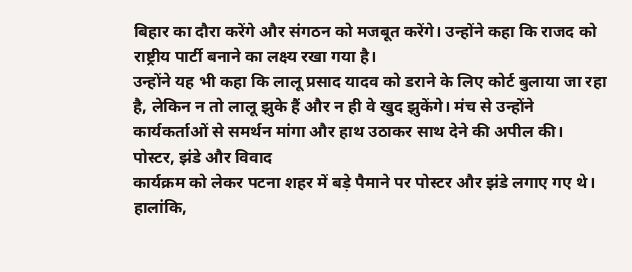बिहार का दौरा करेंगे और संगठन को मजबूत करेंगे। उन्होंने कहा कि राजद को राष्ट्रीय पार्टी बनाने का लक्ष्य रखा गया है।
उन्होंने यह भी कहा कि लालू प्रसाद यादव को डराने के लिए कोर्ट बुलाया जा रहा है, लेकिन न तो लालू झुके हैं और न ही वे खुद झुकेंगे। मंच से उन्होंने कार्यकर्ताओं से समर्थन मांगा और हाथ उठाकर साथ देने की अपील की।
पोस्टर, झंडे और विवाद
कार्यक्रम को लेकर पटना शहर में बड़े पैमाने पर पोस्टर और झंडे लगाए गए थे। हालांकि,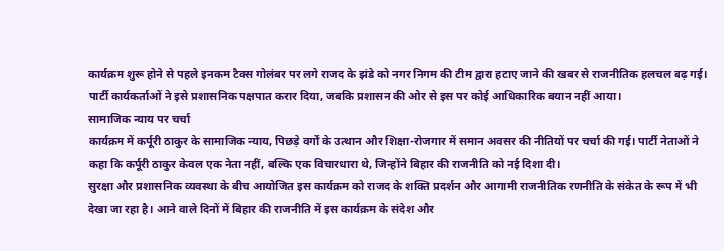कार्यक्रम शुरू होने से पहले इनकम टैक्स गोलंबर पर लगे राजद के झंडे को नगर निगम की टीम द्वारा हटाए जाने की खबर से राजनीतिक हलचल बढ़ गई। पार्टी कार्यकर्ताओं ने इसे प्रशासनिक पक्षपात करार दिया, जबकि प्रशासन की ओर से इस पर कोई आधिकारिक बयान नहीं आया।
सामाजिक न्याय पर चर्चा
कार्यक्रम में कर्पूरी ठाकुर के सामाजिक न्याय, पिछड़े वर्गों के उत्थान और शिक्षा-रोजगार में समान अवसर की नीतियों पर चर्चा की गई। पार्टी नेताओं ने कहा कि कर्पूरी ठाकुर केवल एक नेता नहीं, बल्कि एक विचारधारा थे, जिन्होंने बिहार की राजनीति को नई दिशा दी।
सुरक्षा और प्रशासनिक व्यवस्था के बीच आयोजित इस कार्यक्रम को राजद के शक्ति प्रदर्शन और आगामी राजनीतिक रणनीति के संकेत के रूप में भी देखा जा रहा है। आने वाले दिनों में बिहार की राजनीति में इस कार्यक्रम के संदेश और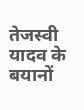तेजस्वी यादव के बयानों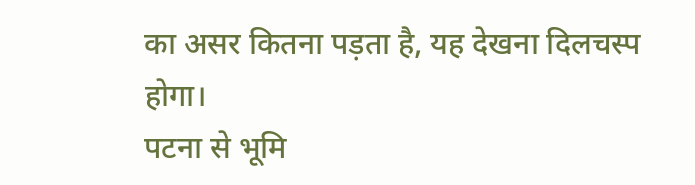का असर कितना पड़ता है, यह देखना दिलचस्प होगा।
पटना से भूमि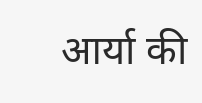आर्या की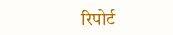रिपोर्ट